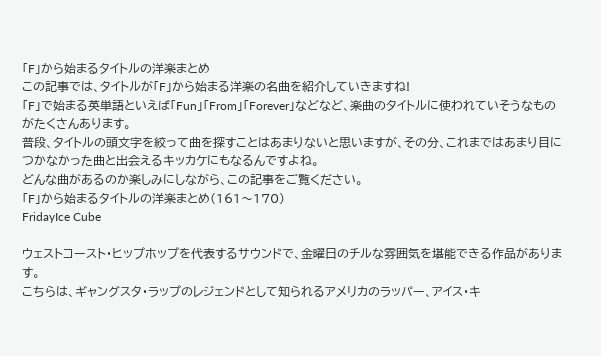「F」から始まるタイトルの洋楽まとめ
この記事では、タイトルが「F」から始まる洋楽の名曲を紹介していきますね!
「F」で始まる英単語といえば「Fun」「From」「Forever」などなど、楽曲のタイトルに使われていそうなものがたくさんあります。
普段、タイトルの頭文字を絞って曲を探すことはあまりないと思いますが、その分、これまではあまり目につかなかった曲と出会えるキッカケにもなるんですよね。
どんな曲があるのか楽しみにしながら、この記事をご覧ください。
「F」から始まるタイトルの洋楽まとめ(161〜170)
FridayIce Cube

ウェストコースト・ヒップホップを代表するサウンドで、金曜日のチルな雰囲気を堪能できる作品があります。
こちらは、ギャングスタ・ラップのレジェンドとして知られるアメリカのラッパー、アイス・キ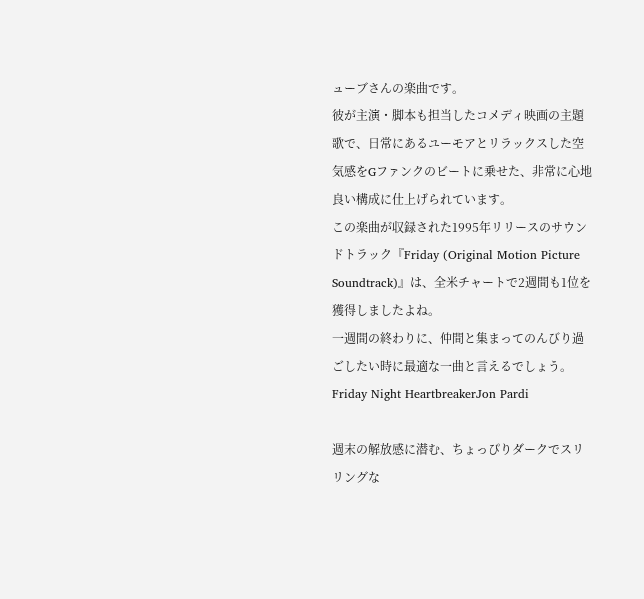ューブさんの楽曲です。
彼が主演・脚本も担当したコメディ映画の主題歌で、日常にあるユーモアとリラックスした空気感をGファンクのビートに乗せた、非常に心地良い構成に仕上げられています。
この楽曲が収録された1995年リリースのサウンドトラック『Friday (Original Motion Picture Soundtrack)』は、全米チャートで2週間も1位を獲得しましたよね。
一週間の終わりに、仲間と集まってのんびり過ごしたい時に最適な一曲と言えるでしょう。
Friday Night HeartbreakerJon Pardi

週末の解放感に潜む、ちょっぴりダークでスリリングな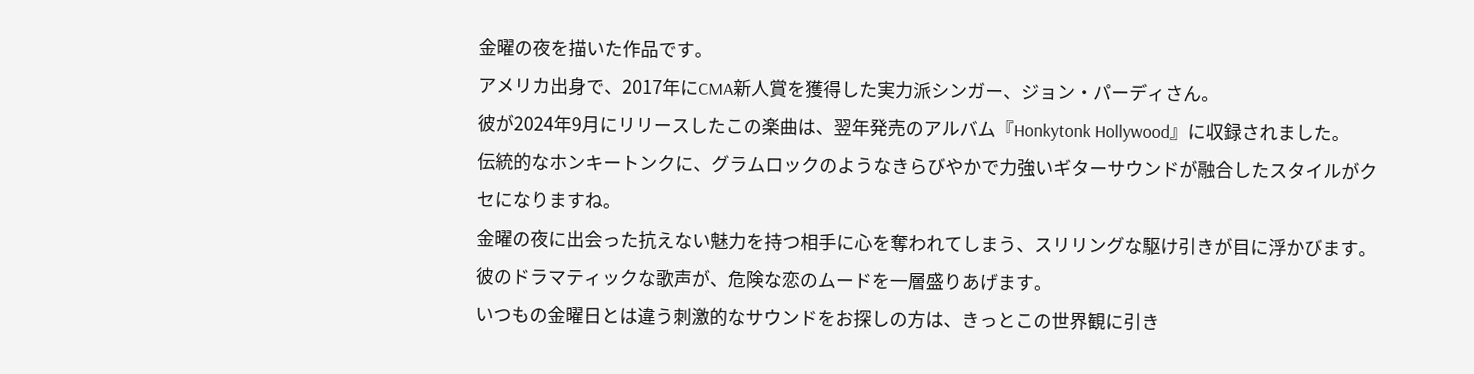金曜の夜を描いた作品です。
アメリカ出身で、2017年にCMA新人賞を獲得した実力派シンガー、ジョン・パーディさん。
彼が2024年9月にリリースしたこの楽曲は、翌年発売のアルバム『Honkytonk Hollywood』に収録されました。
伝統的なホンキートンクに、グラムロックのようなきらびやかで力強いギターサウンドが融合したスタイルがクセになりますね。
金曜の夜に出会った抗えない魅力を持つ相手に心を奪われてしまう、スリリングな駆け引きが目に浮かびます。
彼のドラマティックな歌声が、危険な恋のムードを一層盛りあげます。
いつもの金曜日とは違う刺激的なサウンドをお探しの方は、きっとこの世界観に引き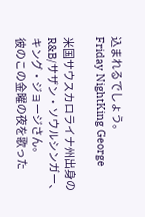込まれるでしょう。
Friday NightKing George

米国サウスカロライナ州出身のR&B/サザン・ソウルシンガー、キング・ジョージさん。
彼のこの金曜の夜を歌った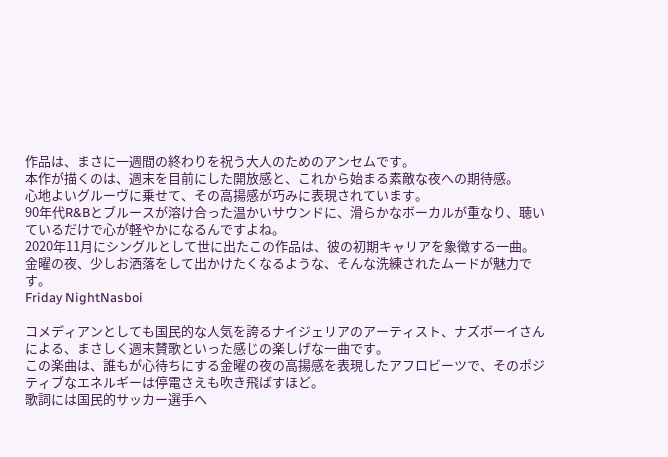作品は、まさに一週間の終わりを祝う大人のためのアンセムです。
本作が描くのは、週末を目前にした開放感と、これから始まる素敵な夜への期待感。
心地よいグルーヴに乗せて、その高揚感が巧みに表現されています。
90年代R&Bとブルースが溶け合った温かいサウンドに、滑らかなボーカルが重なり、聴いているだけで心が軽やかになるんですよね。
2020年11月にシングルとして世に出たこの作品は、彼の初期キャリアを象徴する一曲。
金曜の夜、少しお洒落をして出かけたくなるような、そんな洗練されたムードが魅力です。
Friday NightNasboi

コメディアンとしても国民的な人気を誇るナイジェリアのアーティスト、ナズボーイさんによる、まさしく週末賛歌といった感じの楽しげな一曲です。
この楽曲は、誰もが心待ちにする金曜の夜の高揚感を表現したアフロビーツで、そのポジティブなエネルギーは停電さえも吹き飛ばすほど。
歌詞には国民的サッカー選手へ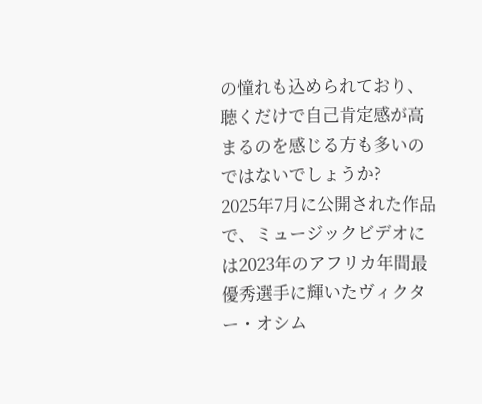の憧れも込められており、聴くだけで自己肯定感が高まるのを感じる方も多いのではないでしょうか?
2025年7月に公開された作品で、ミュージックビデオには2023年のアフリカ年間最優秀選手に輝いたヴィクター・オシム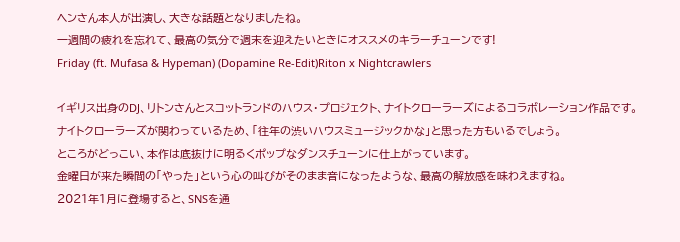ヘンさん本人が出演し、大きな話題となりましたね。
一週間の疲れを忘れて、最高の気分で週末を迎えたいときにオススメのキラーチューンです!
Friday (ft. Mufasa & Hypeman) (Dopamine Re-Edit)Riton x Nightcrawlers

イギリス出身のDJ、リトンさんとスコットランドのハウス・プロジェクト、ナイトクローラーズによるコラボレーション作品です。
ナイトクローラーズが関わっているため、「往年の渋いハウスミュージックかな」と思った方もいるでしょう。
ところがどっこい、本作は底抜けに明るくポップなダンスチューンに仕上がっています。
金曜日が来た瞬間の「やった」という心の叫びがそのまま音になったような、最高の解放感を味わえますね。
2021年1月に登場すると、SNSを通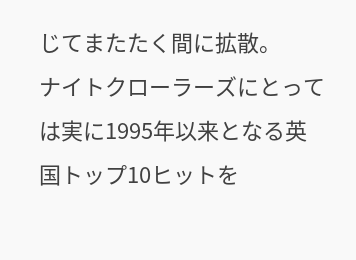じてまたたく間に拡散。
ナイトクローラーズにとっては実に1995年以来となる英国トップ10ヒットを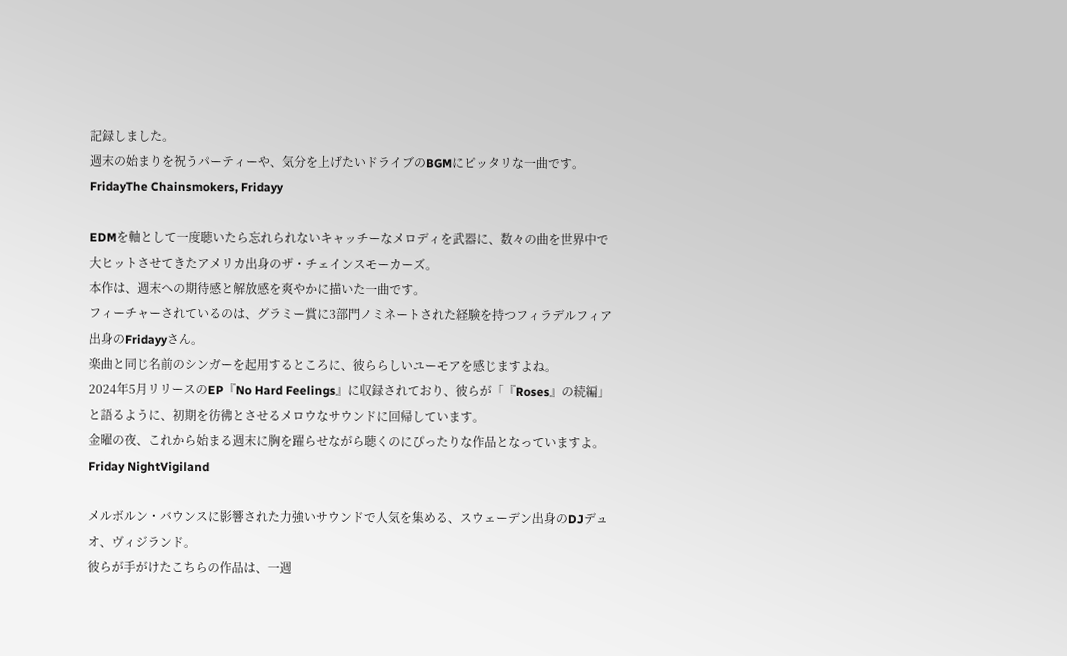記録しました。
週末の始まりを祝うパーティーや、気分を上げたいドライブのBGMにピッタリな一曲です。
FridayThe Chainsmokers, Fridayy

EDMを軸として一度聴いたら忘れられないキャッチーなメロディを武器に、数々の曲を世界中で大ヒットさせてきたアメリカ出身のザ・チェインスモーカーズ。
本作は、週末への期待感と解放感を爽やかに描いた一曲です。
フィーチャーされているのは、グラミー賞に3部門ノミネートされた経験を持つフィラデルフィア出身のFridayyさん。
楽曲と同じ名前のシンガーを起用するところに、彼ららしいユーモアを感じますよね。
2024年5月リリースのEP『No Hard Feelings』に収録されており、彼らが「『Roses』の続編」と語るように、初期を彷彿とさせるメロウなサウンドに回帰しています。
金曜の夜、これから始まる週末に胸を躍らせながら聴くのにぴったりな作品となっていますよ。
Friday NightVigiland

メルボルン・バウンスに影響された力強いサウンドで人気を集める、スウェーデン出身のDJデュオ、ヴィジランド。
彼らが手がけたこちらの作品は、一週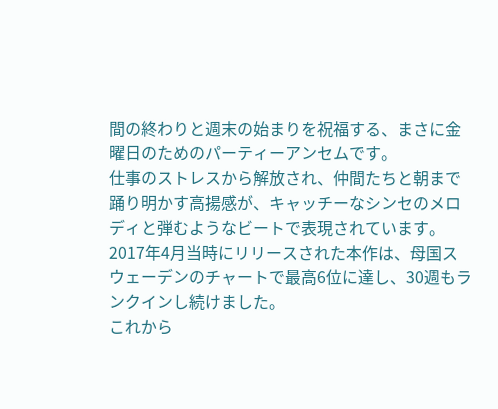間の終わりと週末の始まりを祝福する、まさに金曜日のためのパーティーアンセムです。
仕事のストレスから解放され、仲間たちと朝まで踊り明かす高揚感が、キャッチーなシンセのメロディと弾むようなビートで表現されています。
2017年4月当時にリリースされた本作は、母国スウェーデンのチャートで最高6位に達し、30週もランクインし続けました。
これから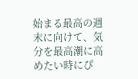始まる最高の週末に向けて、気分を最高潮に高めたい時にぴ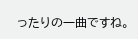ったりの一曲ですね。